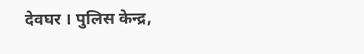देवघर । पुलिस केन्द्र,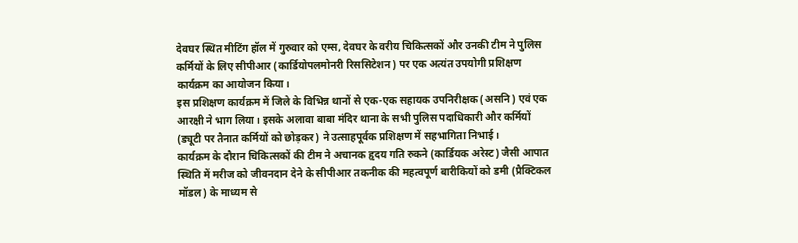देवघर स्थित मीटिंग हॉल में गुरुवार को एम्स, देवघर के वरीय चिकित्सकों और उनकी टीम ने पुलिस कर्मियों के लिए सीपीआर (कार्डियोपलमोनरी रिससिटेशन) पर एक अत्यंत उपयोगी प्रशिक्षण कार्यक्रम का आयोजन किया।
इस प्रशिक्षण कार्यक्रम में जिले के विभिन्न थानों से एक-एक सहायक उपनिरीक्षक (असनि) एवं एक आरक्षी ने भाग लिया। इसके अलावा बाबा मंदिर थाना के सभी पुलिस पदाधिकारी और कर्मियों (ड्यूटी पर तैनात कर्मियों को छोड़कर) ने उत्साहपूर्वक प्रशिक्षण में सहभागिता निभाई।
कार्यक्रम के दौरान चिकित्सकों की टीम ने अचानक हृदय गति रुकने (कार्डियक अरेस्ट) जैसी आपात स्थिति में मरीज को जीवनदान देने के सीपीआर तकनीक की महत्वपूर्ण बारीकियों को डमी (प्रैक्टिकल मॉडल) के माध्यम से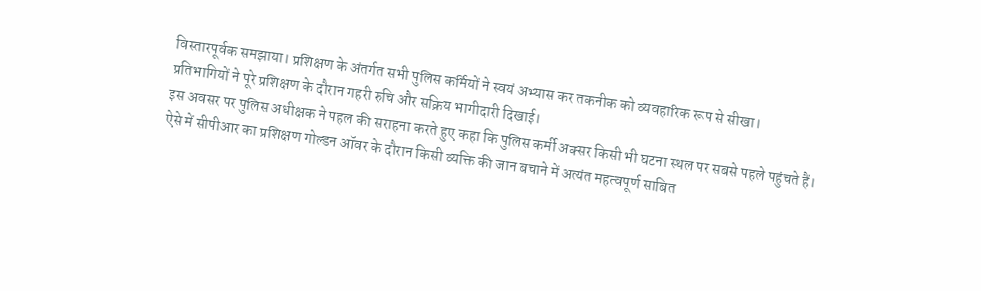विस्तारपूर्वक समझाया। प्रशिक्षण के अंतर्गत सभी पुलिस कर्मियों ने स्वयं अभ्यास कर तकनीक को व्यवहारिक रूप से सीखा।
प्रतिभागियों ने पूरे प्रशिक्षण के दौरान गहरी रुचि और सक्रिय भागीदारी दिखाई।
इस अवसर पर पुलिस अधीक्षक ने पहल की सराहना करते हुए कहा कि पुलिस कर्मी अक्सर किसी भी घटना स्थल पर सबसे पहले पहुंचते हैं। ऐसे में सीपीआर का प्रशिक्षण गोल्डन ऑवर के दौरान किसी व्यक्ति की जान बचाने में अत्यंत महत्वपूर्ण साबित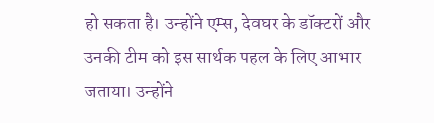हो सकता है। उन्होंने एम्स, देवघर के डॉक्टरों और उनकी टीम को इस सार्थक पहल के लिए आभार जताया। उन्होंने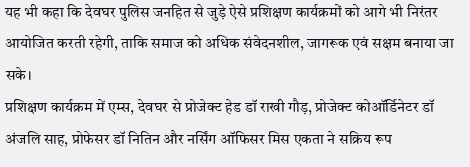यह भी कहा कि देवघर पुलिस जनहित से जुड़े ऐसे प्रशिक्षण कार्यक्रमों को आगे भी निरंतर आयोजित करती रहेगी, ताकि समाज को अधिक संवेदनशील, जागरूक एवं सक्षम बनाया जा सके।
प्रशिक्षण कार्यक्रम में एम्स, देवघर से प्रोजेक्ट हेड डॉ राखी गौड़, प्रोजेक्ट कोऑर्डिनेटर डॉ अंजलि साह, प्रोफेसर डॉ नितिन और नर्सिंग ऑफिसर मिस एकता ने सक्रिय रूप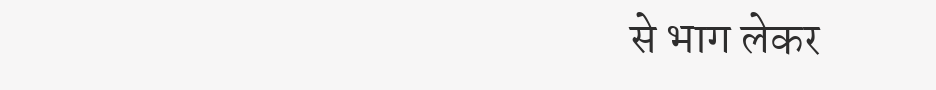से भाग लेकर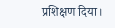प्रशिक्षण दिया।